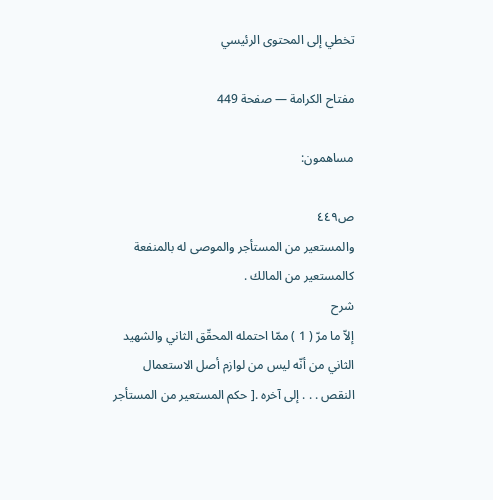تخطي إلى المحتوى الرئيسي

مفتاح الكرامة — صفحة 449

مساهمون:

ص٤٤٩
والمستعير من المستأجر والموصى له بالمنفعة كالمستعير من المالك .
شرح
إلاّ ما مرّ ( 1 ) ممّا احتمله المحقّق الثاني والشهيد الثاني من أنّه ليس من لوازم أصل الاستعمال النقص . . . إلى آخره .[ حكم المستعير من المستأجر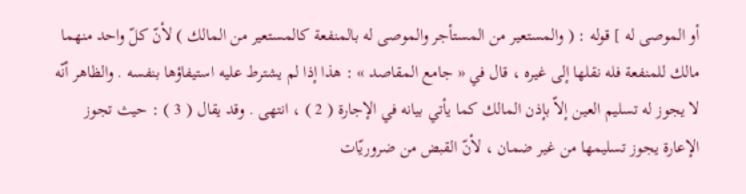أو الموصى له ] قوله : ( والمستعير من المستأجر والموصى له بالمنفعة كالمستعير من المالك ) لأنّ كلّ واحد منهما مالك للمنفعة فله نقلها إلى غيره ، قال في « جامع المقاصد » : هذا إذا لم يشترط عليه استيفاؤها بنفسه . والظاهر أنّه لا يجوز له تسليم العين إلاّ بإذن المالك كما يأتي بيانه في الإجارة ( 2 ) ، انتهى . وقد يقال ( 3 ) : حيث تجوز الإعارة يجوز تسليمها من غير ضمان ، لأنّ القبض من ضروريّات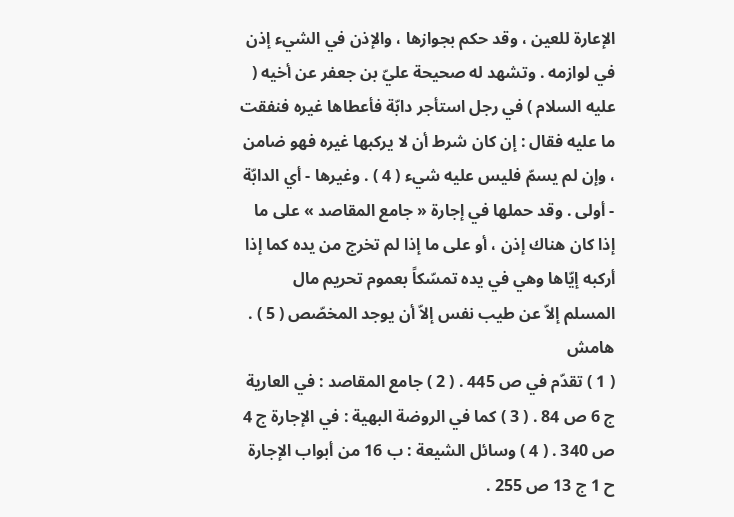الإعارة للعين ، وقد حكم بجوازها ، والإذن في الشيء إذن في لوازمه . وتشهد له صحيحة عليّ بن جعفر عن أخيه ( عليه السلام ) في رجل استأجر دابّة فأعطاها غيره فنفقت ما عليه فقال : إن كان شرط أن لا يركبها غيره فهو ضامن ، وإن لم يسمّ فليس عليه شيء ( 4 ) . وغيرها - أي الدابّة - أولى . وقد حملها في إجارة « جامع المقاصد » على ما إذا كان هناك إذن ، أو على ما إذا لم تخرج من يده كما إذا أركبه إيّاها وهي في يده تمسّكاً بعموم تحريم مال المسلم إلاّ عن طيب نفس إلاّ أن يوجد المخصّص ( 5 ) .
هامش
( 1 ) تقدّم في ص 445 . ( 2 ) جامع المقاصد : في العارية ج 6 ص 84 . ( 3 ) كما في الروضة البهية : في الإجارة ج 4 ص 340 . ( 4 ) وسائل الشيعة : ب 16 من أبواب الإجارة ح 1 ج 13 ص 255 .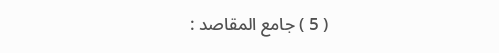( 5 ) جامع المقاصد :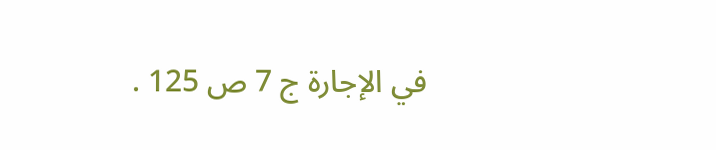في الإجارة ج 7 ص 125 .